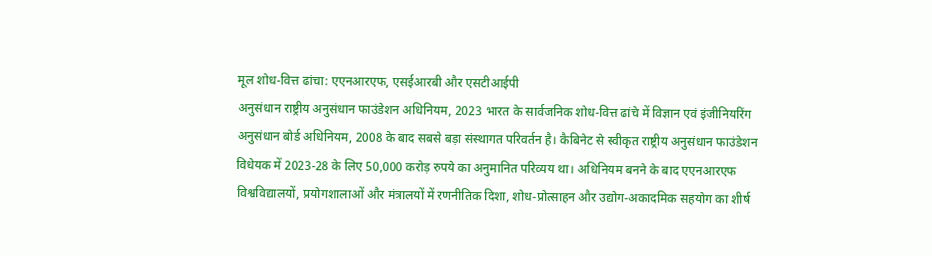मूल शोध-वित्त ढांचा: एएनआरएफ, एसईआरबी और एसटीआईपी
अनुसंधान राष्ट्रीय अनुसंधान फाउंडेशन अधिनियम, 2023 भारत के सार्वजनिक शोध-वित्त ढांचे में विज्ञान एवं इंजीनियरिंग अनुसंधान बोर्ड अधिनियम, 2008 के बाद सबसे बड़ा संस्थागत परिवर्तन है। कैबिनेट से स्वीकृत राष्ट्रीय अनुसंधान फाउंडेशन विधेयक में 2023-28 के लिए 50,000 करोड़ रुपये का अनुमानित परिव्यय था। अधिनियम बनने के बाद एएनआरएफ विश्वविद्यालयों, प्रयोगशालाओं और मंत्रालयों में रणनीतिक दिशा, शोध-प्रोत्साहन और उद्योग-अकादमिक सहयोग का शीर्ष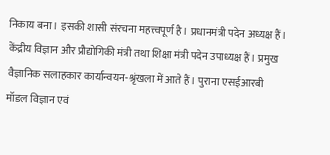निकाय बना। इसकी शासी संरचना महत्त्वपूर्ण है। प्रधानमंत्री पदेन अध्यक्ष हैं। केंद्रीय विज्ञान और प्रौद्योगिकी मंत्री तथा शिक्षा मंत्री पदेन उपाध्यक्ष हैं। प्रमुख वैज्ञानिक सलाहकार कार्यान्वयन-श्रृंखला में आते हैं। पुराना एसईआरबी मॉडल विज्ञान एवं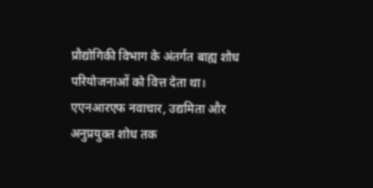प्रौद्योगिकी विभाग के अंतर्गत बाह्य शोध परियोजनाओं को वित्त देता था। एएनआरएफ नवाचार, उद्यमिता और अनुप्रयुक्त शोध तक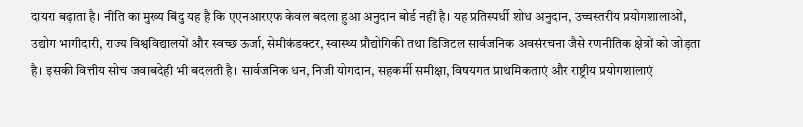दायरा बढ़ाता है। नीति का मुख्य बिंदु यह है कि एएनआरएफ केवल बदला हुआ अनुदान बोर्ड नहीं है। यह प्रतिस्पर्धी शोध अनुदान, उच्चस्तरीय प्रयोगशालाओं, उद्योग भागीदारी, राज्य विश्वविद्यालयों और स्वच्छ ऊर्जा, सेमीकंडक्टर, स्वास्थ्य प्रौद्योगिकी तथा डिजिटल सार्वजनिक अवसंरचना जैसे रणनीतिक क्षेत्रों को जोड़ता है। इसकी वित्तीय सोच जवाबदेही भी बदलती है। सार्वजनिक धन, निजी योगदान, सहकर्मी समीक्षा, विषयगत प्राथमिकताएं और राष्ट्रीय प्रयोगशालाएं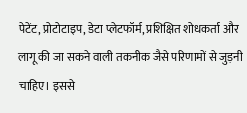पेटेंट, प्रोटोटाइप, डेटा प्लेटफॉर्म, प्रशिक्षित शोधकर्ता और लागू की जा सकने वाली तकनीक जैसे परिणामों से जुड़नी चाहिए। इससे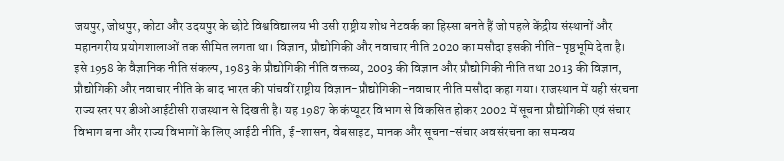जयपुर, जोधपुर, कोटा और उदयपुर के छोटे विश्वविद्यालय भी उसी राष्ट्रीय शोध नेटवर्क का हिस्सा बनते हैं जो पहले केंद्रीय संस्थानों और महानगरीय प्रयोगशालाओं तक सीमित लगता था। विज्ञान, प्रौद्योगिकी और नवाचार नीति 2020 का मसौदा इसकी नीति-पृष्ठभूमि देता है। इसे 1958 के वैज्ञानिक नीति संकल्प, 1983 के प्रौद्योगिकी नीति वक्तव्य, 2003 की विज्ञान और प्रौद्योगिकी नीति तथा 2013 की विज्ञान, प्रौद्योगिकी और नवाचार नीति के बाद भारत की पांचवीं राष्ट्रीय विज्ञान-प्रौद्योगिकी-नवाचार नीति मसौदा कहा गया। राजस्थान में यही संरचना राज्य स्तर पर डीओआईटीसी राजस्थान से दिखती है। यह 1987 के कंप्यूटर विभाग से विकसित होकर 2002 में सूचना प्रौद्योगिकी एवं संचार विभाग बना और राज्य विभागों के लिए आईटी नीति, ई-शासन, वेबसाइट, मानक और सूचना-संचार अवसंरचना का समन्वय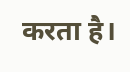करता है।